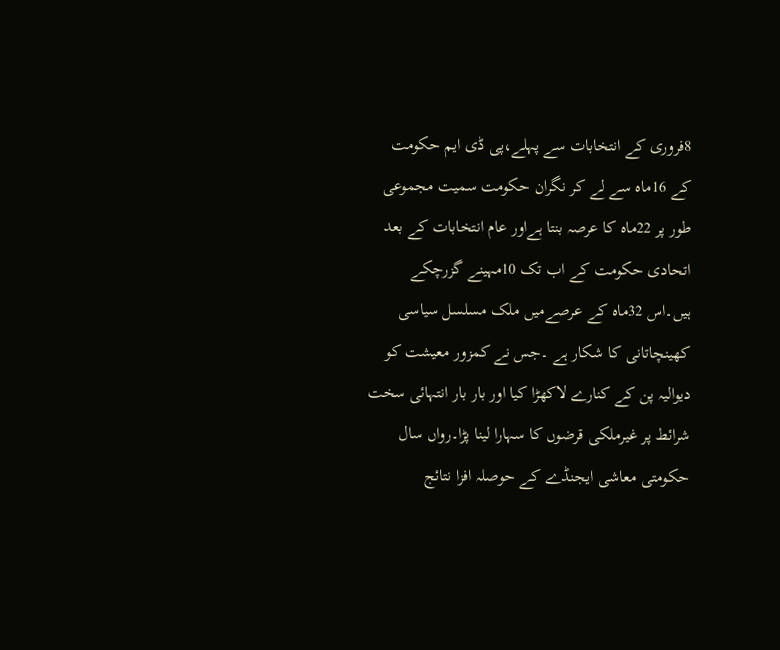8فروری کے انتخابات سے پہلے،پی ڈی ایم حکومت کے 16ماہ سے لے کر نگران حکومت سمیت مجموعی طور پر 22ماہ کا عرصہ بنتا ہےاور عام انتخابات کے بعد اتحادی حکومت کے اب تک 10مہینے گزرچکے ہیں۔اس 32ماہ کے عرصےمیں ملک مسلسل سیاسی کھینچاتانی کا شکار ہے ۔جس نے کمزور معیشت کو دیوالیہ پن کے کنارے لاکھڑا کیا اور بار بار انتہائی سخت شرائط پر غیرملکی قرضوں کا سہارا لینا پڑا۔رواں سال حکومتی معاشی ایجنڈے کے حوصلہ افزا نتائج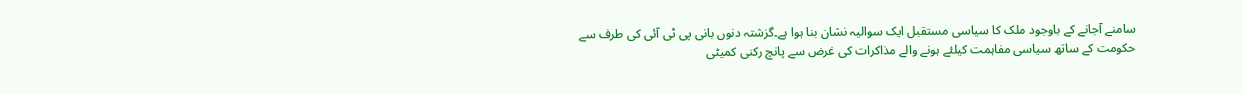سامنے آجانے کے باوجود ملک کا سیاسی مستقبل ایک سوالیہ نشان بنا ہوا ہے۔گزشتہ دنوں بانی پی ٹی آئی کی طرف سے حکومت کے ساتھ سیاسی مفاہمت کیلئے ہونے والے مذاکرات کی غرض سے پانچ رکنی کمیٹی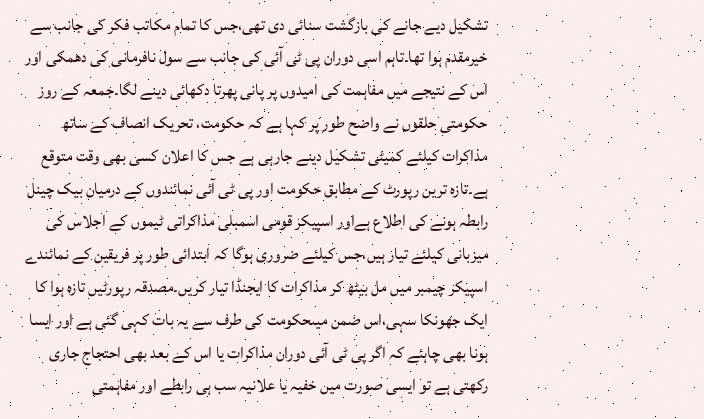تشکیل دیے جانے کی بازگشت سنائی دی تھی،جس کا تمام مکاتب فکر کی جانب سے خیرمقدم ہوا تھا۔تاہم اسی دوران پی ٹی آئی کی جانب سے سول نافرمانی کی دھمکی اور اس کے نتیجے میں مفاہمت کی امیدوں پر پانی پھرتا دکھائی دینے لگا۔جمعہ کے روز حکومتی حلقوں نے واضح طور پر کہا ہے کہ حکومت، تحریک انصاف کے ساتھ مذاکرات کیلئے کمیٹی تشکیل دینے جارہی ہے جس کا اعلان کسی بھی وقت متوقع ہے۔تازہ ترین رپورٹ کے مطابق حکومت اور پی ٹی آئی نمائندوں کے درمیان بیک چینل رابطہ ہونے کی اطلاع ہےاور اسپیکر قومی اسمبلی مذاکراتی ٹیموں کے اجلاس کی میزبانی کیلئے تیار ہیں،جس کیلئے ضروری ہوگا کہ ابتدائی طور پر فریقین کے نمائندے اسپیکر چیمبر میں مل بیٹھ کر مذاکرات کا ایجنڈا تیار کریں۔مصدقہ رپورٹیں تازہ ہوا کا ایک جھونکا سہی،اس ضمن میںحکومت کی طرف سے یہ بات کہی گئی ہے اور ایسا ہونا بھی چاہئے کہ اگر پی ٹی آئی دوران مذاکرات یا اس کے بعد بھی احتجاج جاری رکھتی ہے تو ایسی صورت میں خفیہ یا علانیہ سب ہی رابطے اور مفاہمتی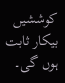کوششیں بیکار ثابت ہوں گی۔